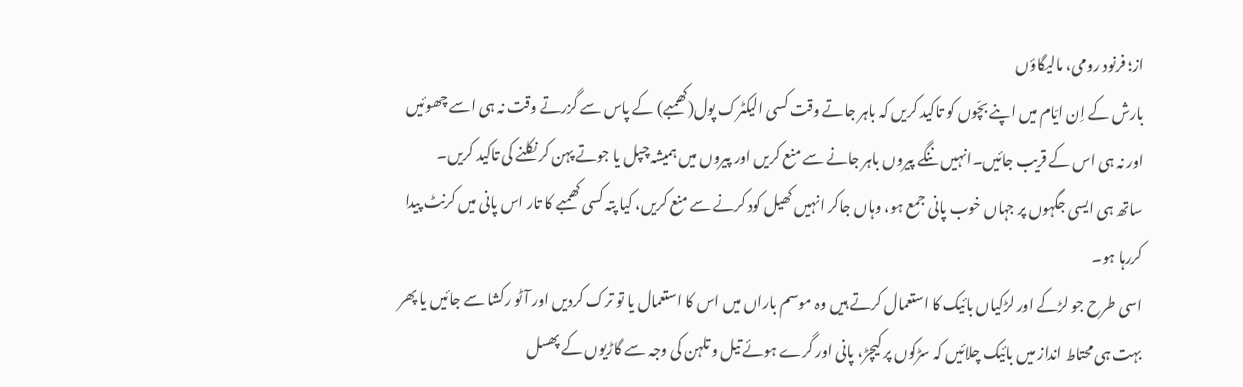از؛ فرنود رومی، مالیگاؤں
بارش کے اِن ایّام میں اپنے بچّوں کو تاکید کریں کہ باہر جاتے وقت کسی الیکٹرک پول(کھمبے) کے پاس سے گزرتے وقت نہ ہی اسے چھوئیں اور نہ ہی اس کے قریب جائیں۔انہیں ننگے پیروں باہر جانے سے منع کریں اور پیروں میں ہمیشہ چپل یا جوتے پہن کر نکلنے کی تاکید کریں۔
ساتھ ہی ایسی جگہوں پر جہاں خوب پانی جمع ہو، وہاں جاکر انہیں کھیل کود کرنے سے منع کریں، کیا پتہ کسی کھمبے کا تار اس پانی میں کرنٹ پیدا کررہا ہو۔
اسی طرح جو لڑکے اور لڑکیاں بائیک کا استعمال کرتے ہیں وہ موسم باراں میں اس کا استعمال یا تو ترک کردیں اور آٹو رکشا سے جائیں یا پھر بہت ہی محتاط انداز میں بائیک چلائیں کہ سڑکوں پر کیچڑ، پانی اور گرے ہوئے تیل و تلہن کی وجہ سے گاڑیوں کے پھسل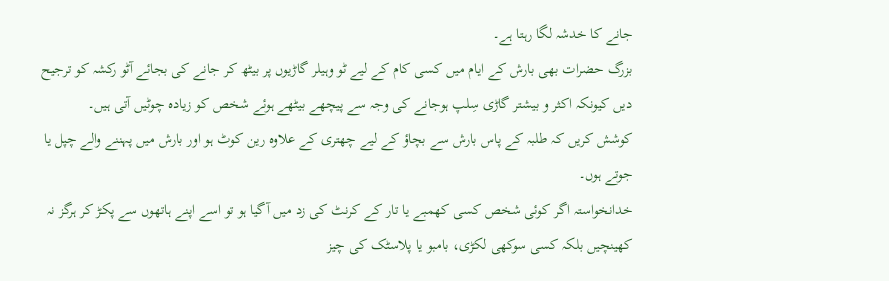جانے کا خدشہ لگا رہتا ہے۔
بزرگ حضرات بھی بارش کے ایام میں کسی کام کے لیے ٹو وہیلر گاڑیوں پر بیٹھ کر جانے کی بجائے آٹو رکشہ کو ترجیح دیں کیونکہ اکثر و بیشتر گاڑی سِلپ ہوجانے کی وجہ سے پیچھے بیٹھے ہوئے شخص کو زیادہ چوٹیں آتی ہیں۔
کوشش کریں کہ طلبہ کے پاس بارش سے بچاؤ کے لیے چھتری کے علاوہ رین کوٹ ہو اور بارش میں پہننے والے چپل یا جوتے ہوں۔
خدانخواستہ اگر کوئی شخص کسی کھمبے یا تار کے کرنٹ کی زد میں آگیا ہو تو اسے اپنے ہاتھوں سے پکڑ کر ہرگز نہ کھینچیں بلکہ کسی سوکھی لکڑی، بامبو یا پلاسٹک کی چیز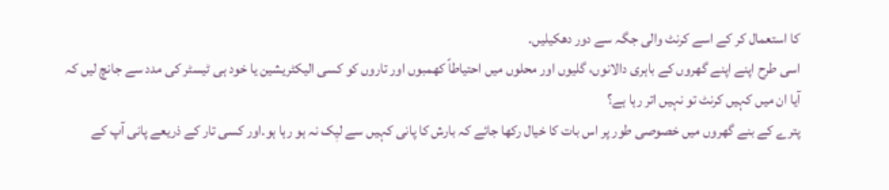کا استعمال کر کے اسے کرنٹ والی جگہ سے دور دھکیلیں۔
اسی طرح اپنے اپنے گھروں کے باہری دالانوں، گلیوں اور محلوں میں احتیاطاً کھمبوں اور تاروں کو کسی الیکٹریشین یا خود ہی ٹیسٹر کی مدد سے جانچ لیں کہ آیا ان میں کہیں کرنٹ تو نہیں اتر رہا ہے؟
پترے کے بنے گھروں میں خصوصی طور پر اس بات کا خیال رکھا جائے کہ بارش کا پانی کہیں سے لیٖک نہ ہو رہا ہو۔اور کسی تار کے ذریعے پانی آپ کے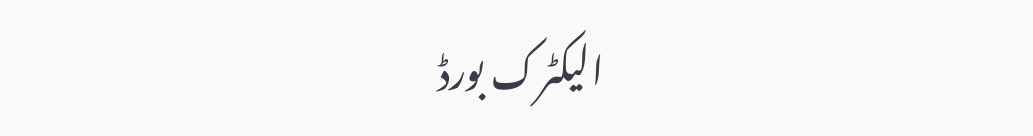الیکٹرک بورڈ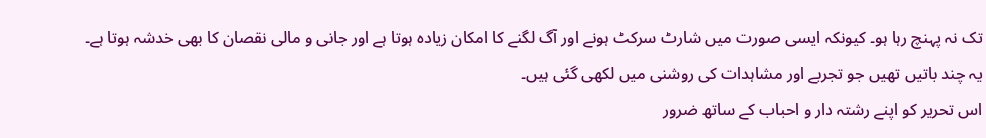تک نہ پہنچ رہا ہو۔ کیونکہ ایسی صورت میں شارٹ سرکٹ ہونے اور آگ لگنے کا امکان زیادہ ہوتا ہے اور جانی و مالی نقصان کا بھی خدشہ ہوتا ہے۔
یہ چند باتیں تھیں جو تجربے اور مشاہدات کی روشنی میں لکھی گئی ہیں۔
اس تحریر کو اپنے رشتہ دار و احباب کے ساتھ ضرور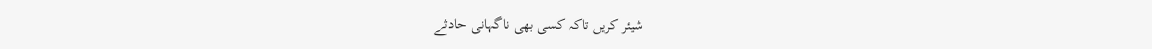شیئر کریں تاکہ کسی بھی ناگہانی حادثے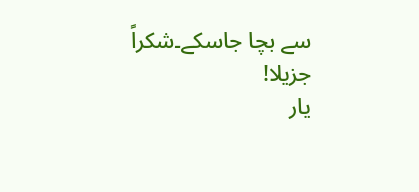سے بچا جاسکے۔شکراً جزیلا!
یار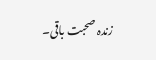زندہ صحبت باقی۔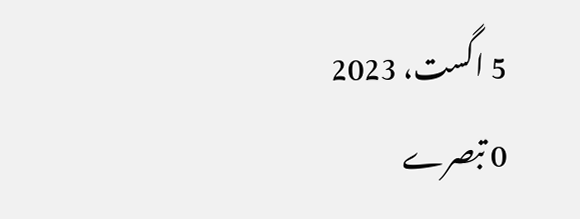5 اگست، 2023
0 تبصرے